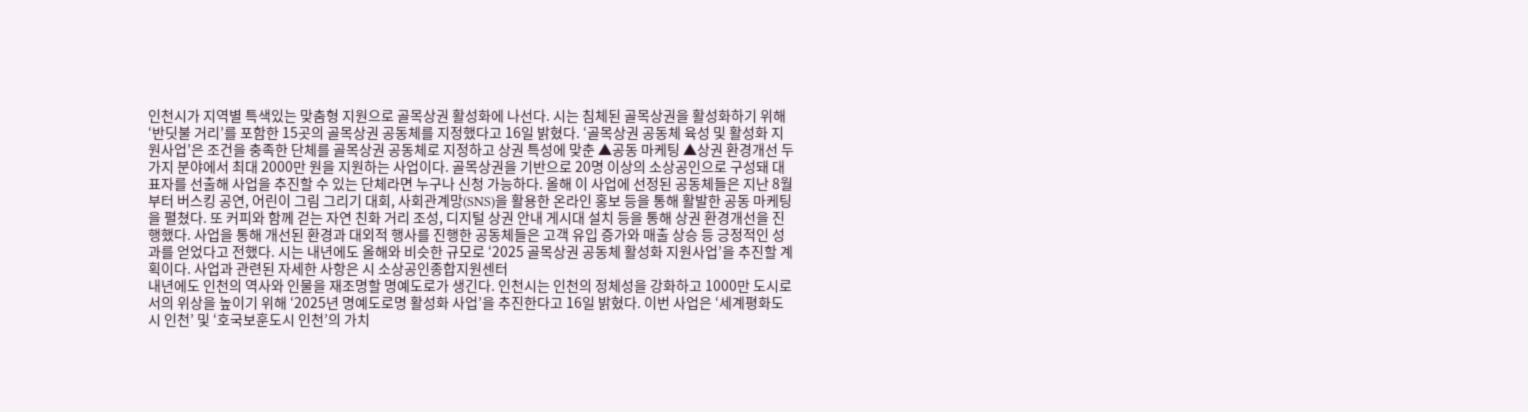인천시가 지역별 특색있는 맞춤형 지원으로 골목상권 활성화에 나선다. 시는 침체된 골목상권을 활성화하기 위해 ‘반딧불 거리’를 포함한 15곳의 골목상권 공동체를 지정했다고 16일 밝혔다. ‘골목상권 공동체 육성 및 활성화 지원사업’은 조건을 충족한 단체를 골목상권 공동체로 지정하고 상권 특성에 맞춘 ▲공동 마케팅 ▲상권 환경개선 두 가지 분야에서 최대 2000만 원을 지원하는 사업이다. 골목상권을 기반으로 20명 이상의 소상공인으로 구성돼 대표자를 선출해 사업을 추진할 수 있는 단체라면 누구나 신청 가능하다. 올해 이 사업에 선정된 공동체들은 지난 8월부터 버스킹 공연, 어린이 그림 그리기 대회, 사회관계망(SNS)을 활용한 온라인 홍보 등을 통해 활발한 공동 마케팅을 펼쳤다. 또 커피와 함께 걷는 자연 친화 거리 조성, 디지털 상권 안내 게시대 설치 등을 통해 상권 환경개선을 진행했다. 사업을 통해 개선된 환경과 대외적 행사를 진행한 공동체들은 고객 유입 증가와 매출 상승 등 긍정적인 성과를 얻었다고 전했다. 시는 내년에도 올해와 비슷한 규모로 ‘2025 골목상권 공동체 활성화 지원사업’을 추진할 계획이다. 사업과 관련된 자세한 사항은 시 소상공인종합지원센터
내년에도 인천의 역사와 인물을 재조명할 명예도로가 생긴다. 인천시는 인천의 정체성을 강화하고 1000만 도시로서의 위상을 높이기 위해 ‘2025년 명예도로명 활성화 사업’을 추진한다고 16일 밝혔다. 이번 사업은 ‘세계평화도시 인천’ 및 ‘호국보훈도시 인천’의 가치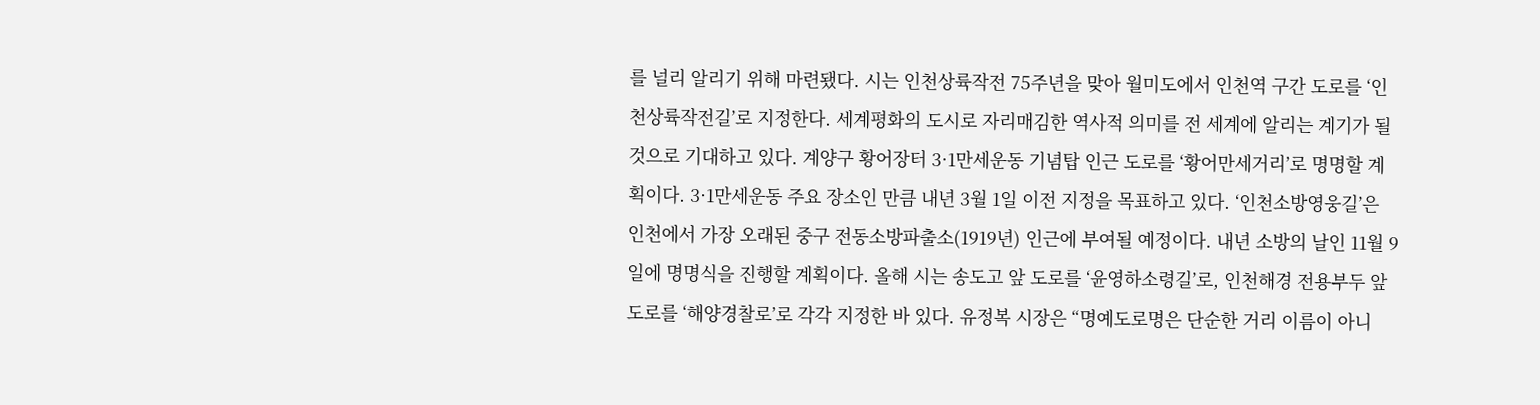를 널리 알리기 위해 마련됐다. 시는 인천상륙작전 75주년을 맞아 월미도에서 인천역 구간 도로를 ‘인천상륙작전길’로 지정한다. 세계평화의 도시로 자리매김한 역사적 의미를 전 세계에 알리는 계기가 될 것으로 기대하고 있다. 계양구 황어장터 3·1만세운동 기념탑 인근 도로를 ‘황어만세거리’로 명명할 계획이다. 3·1만세운동 주요 장소인 만큼 내년 3월 1일 이전 지정을 목표하고 있다. ‘인천소방영웅길’은 인천에서 가장 오래된 중구 전동소방파출소(1919년) 인근에 부여될 예정이다. 내년 소방의 날인 11월 9일에 명명식을 진행할 계획이다. 올해 시는 송도고 앞 도로를 ‘윤영하소령길’로, 인천해경 전용부두 앞 도로를 ‘해양경찰로’로 각각 지정한 바 있다. 유정복 시장은 “명예도로명은 단순한 거리 이름이 아니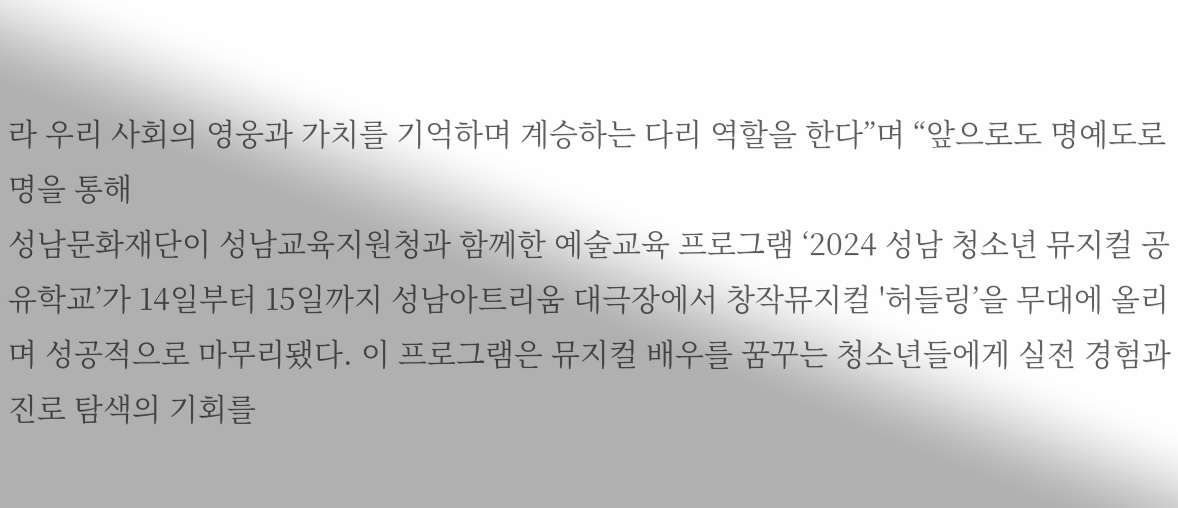라 우리 사회의 영웅과 가치를 기억하며 계승하는 다리 역할을 한다”며 “앞으로도 명예도로명을 통해
성남문화재단이 성남교육지원청과 함께한 예술교육 프로그램 ‘2024 성남 청소년 뮤지컬 공유학교’가 14일부터 15일까지 성남아트리움 대극장에서 창작뮤지컬 '허들링’을 무대에 올리며 성공적으로 마무리됐다. 이 프로그램은 뮤지컬 배우를 꿈꾸는 청소년들에게 실전 경험과 진로 탐색의 기회를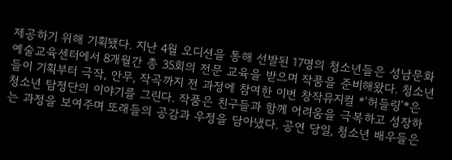제공하기 위해 기획됐다. 지난 4월 오디션을 통해 선발된 17명의 청소년들은 성남문화예술교육센터에서 8개월간 총 35회의 전문 교육을 받으며 작품을 준비해왔다. 청소년들이 기획부터 극작, 안무, 작곡까지 전 과정에 참여한 이번 창작뮤지컬 *‘허들링’*은 청소년 탐정단의 이야기를 그린다. 작품은 친구들과 함께 어려움을 극복하고 성장하는 과정을 보여주며 또래들의 공감과 우정을 담아냈다. 공연 당일, 청소년 배우들은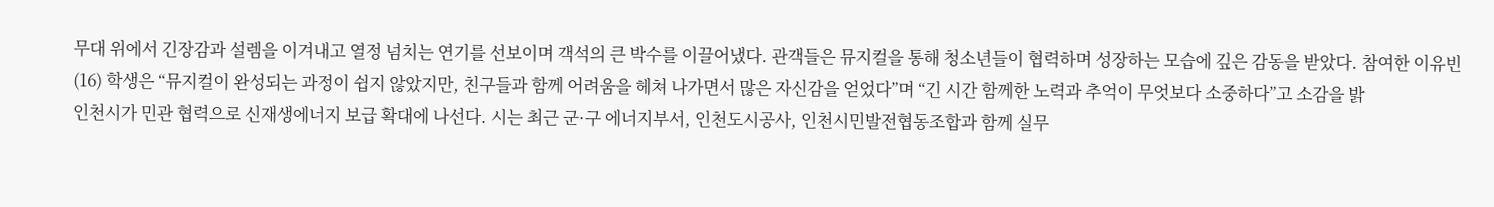무대 위에서 긴장감과 설렘을 이겨내고 열정 넘치는 연기를 선보이며 객석의 큰 박수를 이끌어냈다. 관객들은 뮤지컬을 통해 청소년들이 협력하며 성장하는 모습에 깊은 감동을 받았다. 참여한 이유빈(16) 학생은 “뮤지컬이 완성되는 과정이 쉽지 않았지만, 친구들과 함께 어려움을 헤쳐 나가면서 많은 자신감을 얻었다”며 “긴 시간 함께한 노력과 추억이 무엇보다 소중하다”고 소감을 밝
인천시가 민관 협력으로 신재생에너지 보급 확대에 나선다. 시는 최근 군·구 에너지부서, 인천도시공사, 인천시민발전협동조합과 함께 실무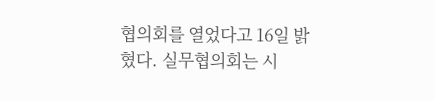협의회를 열었다고 16일 밝혔다. 실무협의회는 시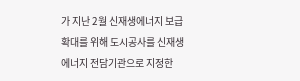가 지난 2월 신재생에너지 보급 확대를 위해 도시공사를 신재생에너지 전담기관으로 지정한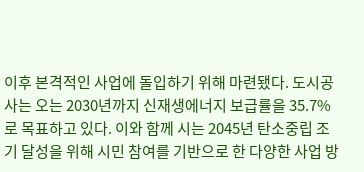이후 본격적인 사업에 돌입하기 위해 마련됐다. 도시공사는 오는 2030년까지 신재생에너지 보급률을 35.7%로 목표하고 있다. 이와 함께 시는 2045년 탄소중립 조기 달성을 위해 시민 참여를 기반으로 한 다양한 사업 방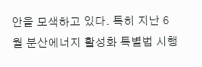안을 모색하고 있다. 특히 지난 6월 분산에너지 활성화 특별법 시행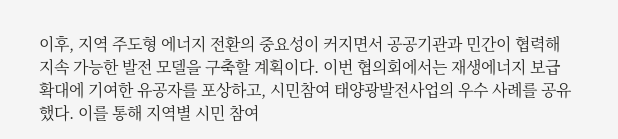이후, 지역 주도형 에너지 전환의 중요성이 커지면서 공공기관과 민간이 협력해 지속 가능한 발전 모델을 구축할 계획이다. 이번 협의회에서는 재생에너지 보급 확대에 기여한 유공자를 포상하고, 시민참여 태양광발전사업의 우수 사례를 공유했다. 이를 통해 지역별 시민 참여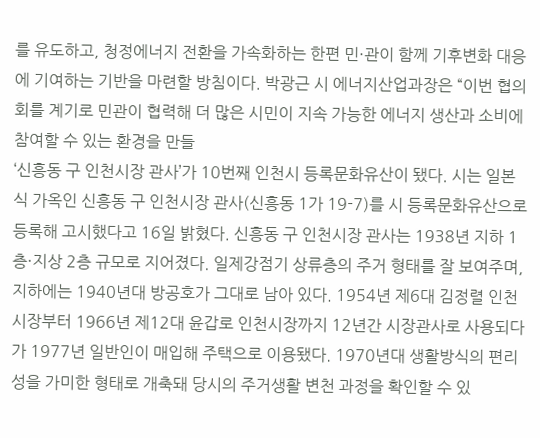를 유도하고, 청정에너지 전환을 가속화하는 한편 민·관이 함께 기후변화 대응에 기여하는 기반을 마련할 방침이다. 박광근 시 에너지산업과장은 “이번 협의회를 계기로 민관이 협력해 더 많은 시민이 지속 가능한 에너지 생산과 소비에 참여할 수 있는 환경을 만들
‘신흥동 구 인천시장 관사’가 10번째 인천시 등록문화유산이 됐다. 시는 일본식 가옥인 신흥동 구 인천시장 관사(신흥동 1가 19-7)를 시 등록문화유산으로 등록해 고시했다고 16일 밝혔다. 신흥동 구 인천시장 관사는 1938년 지하 1층·지상 2층 규모로 지어졌다. 일제강점기 상류층의 주거 형태를 잘 보여주며, 지하에는 1940년대 방공호가 그대로 남아 있다. 1954년 제6대 김정렬 인천시장부터 1966년 제12대 윤갑로 인천시장까지 12년간 시장관사로 사용되다가 1977년 일반인이 매입해 주택으로 이용됐다. 1970년대 생활방식의 편리성을 가미한 형태로 개축돼 당시의 주거생활 변천 과정을 확인할 수 있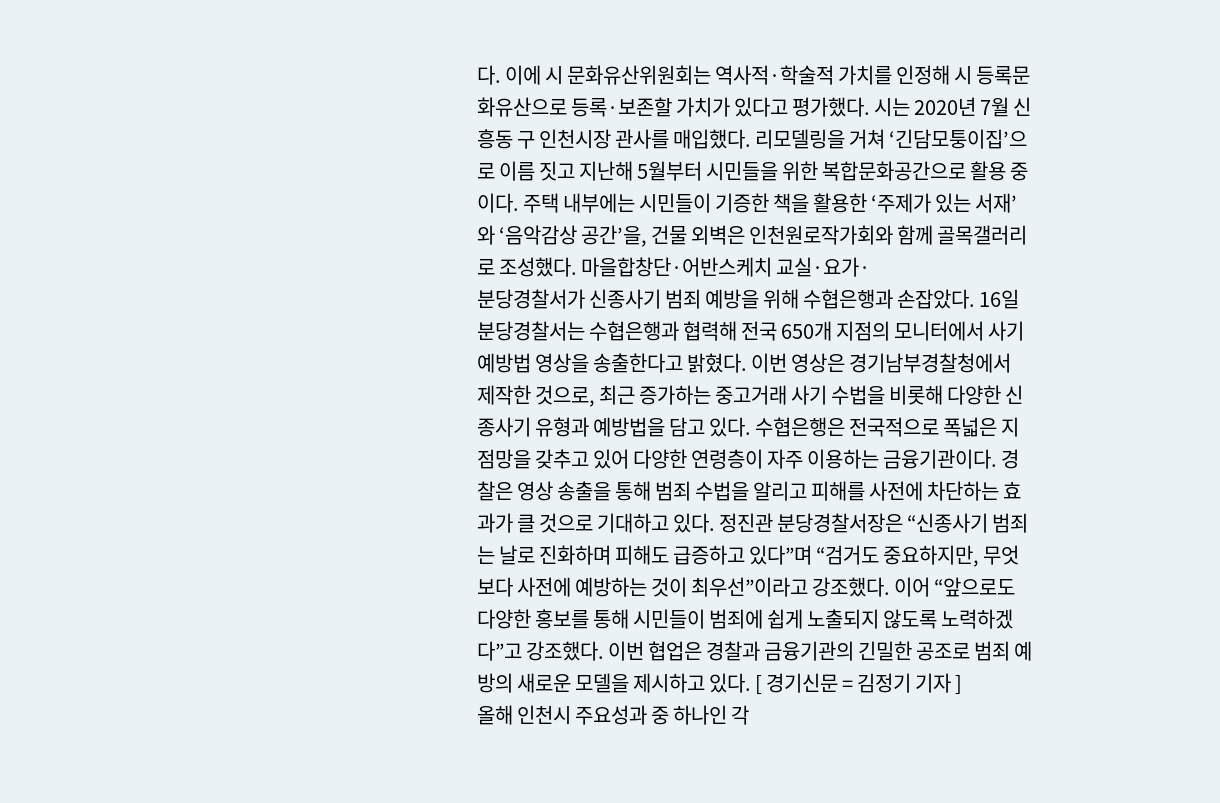다. 이에 시 문화유산위원회는 역사적·학술적 가치를 인정해 시 등록문화유산으로 등록·보존할 가치가 있다고 평가했다. 시는 2020년 7월 신흥동 구 인천시장 관사를 매입했다. 리모델링을 거쳐 ‘긴담모퉁이집’으로 이름 짓고 지난해 5월부터 시민들을 위한 복합문화공간으로 활용 중이다. 주택 내부에는 시민들이 기증한 책을 활용한 ‘주제가 있는 서재’와 ‘음악감상 공간’을, 건물 외벽은 인천원로작가회와 함께 골목갤러리로 조성했다. 마을합창단·어반스케치 교실·요가·
분당경찰서가 신종사기 범죄 예방을 위해 수협은행과 손잡았다. 16일 분당경찰서는 수협은행과 협력해 전국 650개 지점의 모니터에서 사기 예방법 영상을 송출한다고 밝혔다. 이번 영상은 경기남부경찰청에서 제작한 것으로, 최근 증가하는 중고거래 사기 수법을 비롯해 다양한 신종사기 유형과 예방법을 담고 있다. 수협은행은 전국적으로 폭넓은 지점망을 갖추고 있어 다양한 연령층이 자주 이용하는 금융기관이다. 경찰은 영상 송출을 통해 범죄 수법을 알리고 피해를 사전에 차단하는 효과가 클 것으로 기대하고 있다. 정진관 분당경찰서장은 “신종사기 범죄는 날로 진화하며 피해도 급증하고 있다”며 “검거도 중요하지만, 무엇보다 사전에 예방하는 것이 최우선”이라고 강조했다. 이어 “앞으로도 다양한 홍보를 통해 시민들이 범죄에 쉽게 노출되지 않도록 노력하겠다”고 강조했다. 이번 협업은 경찰과 금융기관의 긴밀한 공조로 범죄 예방의 새로운 모델을 제시하고 있다. [ 경기신문 = 김정기 기자 ]
올해 인천시 주요성과 중 하나인 각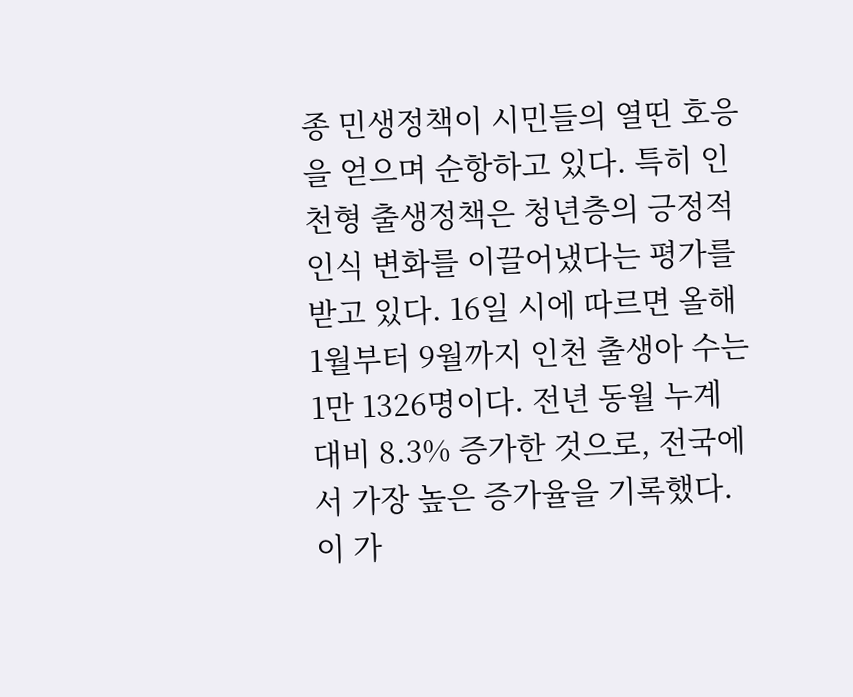종 민생정책이 시민들의 열띤 호응을 얻으며 순항하고 있다. 특히 인천형 출생정책은 청년층의 긍정적 인식 변화를 이끌어냈다는 평가를 받고 있다. 16일 시에 따르면 올해 1월부터 9월까지 인천 출생아 수는 1만 1326명이다. 전년 동월 누계 대비 8.3% 증가한 것으로, 전국에서 가장 높은 증가율을 기록했다. 이 가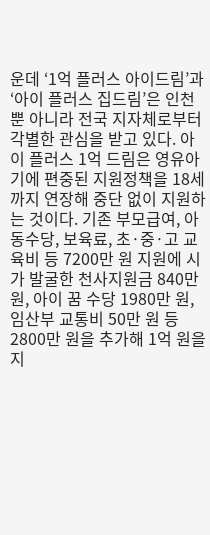운데 ‘1억 플러스 아이드림’과 ‘아이 플러스 집드림’은 인천뿐 아니라 전국 지자체로부터 각별한 관심을 받고 있다. 아이 플러스 1억 드림은 영유아기에 편중된 지원정책을 18세까지 연장해 중단 없이 지원하는 것이다. 기존 부모급여, 아동수당, 보육료, 초·중·고 교육비 등 7200만 원 지원에 시가 발굴한 천사지원금 840만 원, 아이 꿈 수당 1980만 원, 임산부 교통비 50만 원 등 2800만 원을 추가해 1억 원을 지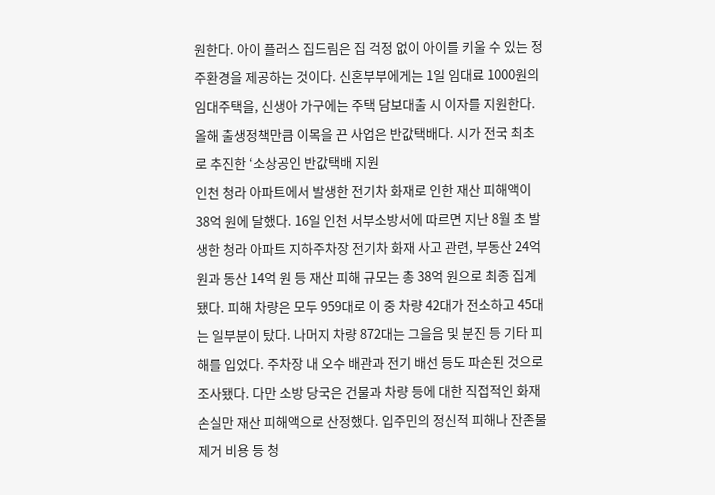원한다. 아이 플러스 집드림은 집 걱정 없이 아이를 키울 수 있는 정주환경을 제공하는 것이다. 신혼부부에게는 1일 임대료 1000원의 임대주택을, 신생아 가구에는 주택 담보대출 시 이자를 지원한다. 올해 출생정책만큼 이목을 끈 사업은 반값택배다. 시가 전국 최초로 추진한 ‘소상공인 반값택배 지원
인천 청라 아파트에서 발생한 전기차 화재로 인한 재산 피해액이 38억 원에 달했다. 16일 인천 서부소방서에 따르면 지난 8월 초 발생한 청라 아파트 지하주차장 전기차 화재 사고 관련, 부동산 24억 원과 동산 14억 원 등 재산 피해 규모는 총 38억 원으로 최종 집계됐다. 피해 차량은 모두 959대로 이 중 차량 42대가 전소하고 45대는 일부분이 탔다. 나머지 차량 872대는 그을음 및 분진 등 기타 피해를 입었다. 주차장 내 오수 배관과 전기 배선 등도 파손된 것으로 조사됐다. 다만 소방 당국은 건물과 차량 등에 대한 직접적인 화재 손실만 재산 피해액으로 산정했다. 입주민의 정신적 피해나 잔존물 제거 비용 등 청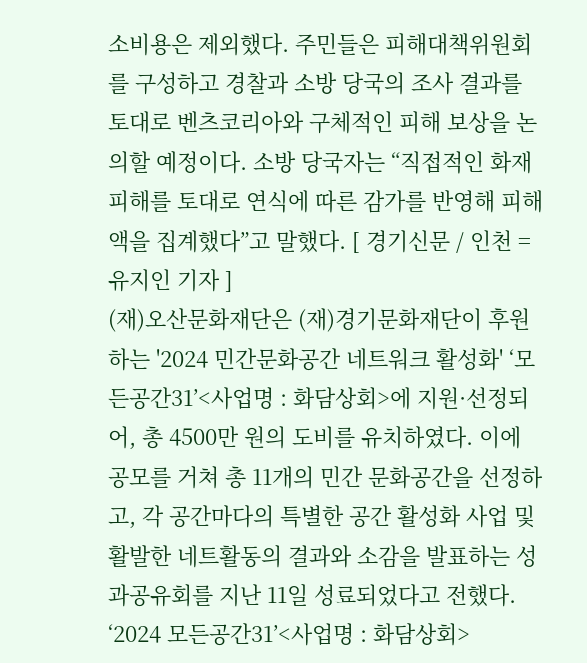소비용은 제외했다. 주민들은 피해대책위원회를 구성하고 경찰과 소방 당국의 조사 결과를 토대로 벤츠코리아와 구체적인 피해 보상을 논의할 예정이다. 소방 당국자는 “직접적인 화재 피해를 토대로 연식에 따른 감가를 반영해 피해액을 집계했다”고 말했다. [ 경기신문 / 인천 = 유지인 기자 ]
(재)오산문화재단은 (재)경기문화재단이 후원하는 '2024 민간문화공간 네트워크 활성화' ‘모든공간31’<사업명 : 화담상회>에 지원·선정되어, 총 4500만 원의 도비를 유치하였다. 이에 공모를 거쳐 총 11개의 민간 문화공간을 선정하고, 각 공간마다의 특별한 공간 활성화 사업 및 활발한 네트활동의 결과와 소감을 발표하는 성과공유회를 지난 11일 성료되었다고 전했다. ‘2024 모든공간31’<사업명 : 화담상회>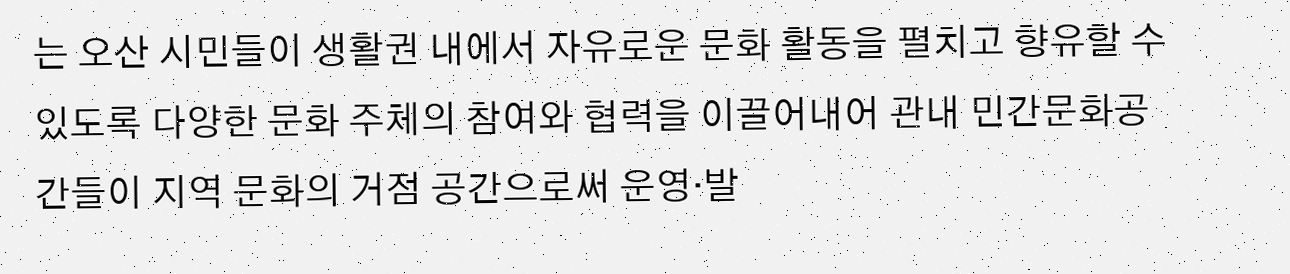는 오산 시민들이 생활권 내에서 자유로운 문화 활동을 펼치고 향유할 수 있도록 다양한 문화 주체의 참여와 협력을 이끌어내어 관내 민간문화공간들이 지역 문화의 거점 공간으로써 운영·발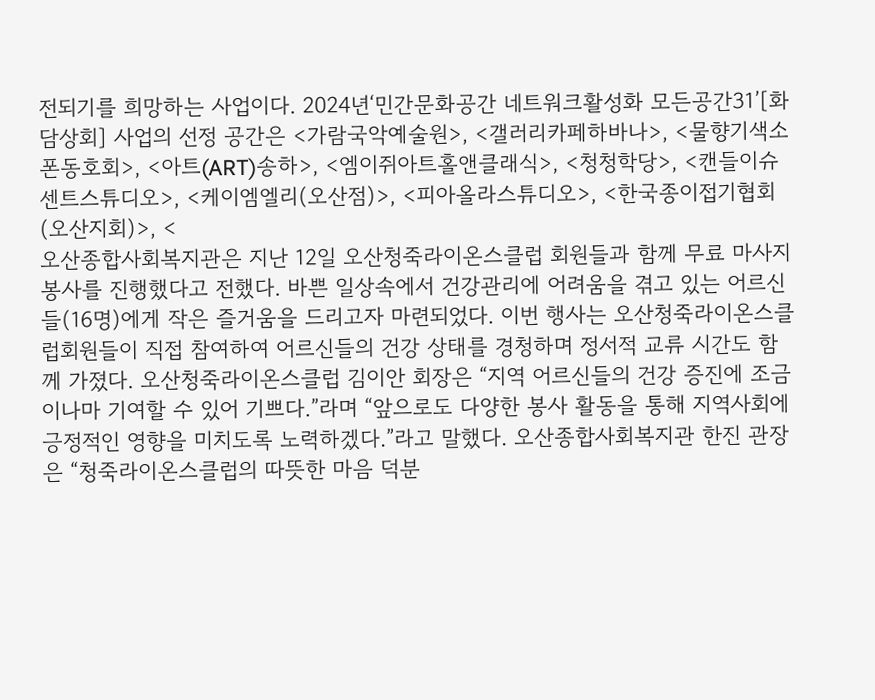전되기를 희망하는 사업이다. 2024년‘민간문화공간 네트워크활성화 모든공간31’[화담상회] 사업의 선정 공간은 <가람국악예술원>, <갤러리카페하바나>, <물향기색소폰동호회>, <아트(ART)송하>, <엠이쥐아트홀앤클래식>, <청청학당>, <캔들이슈센트스튜디오>, <케이엠엘리(오산점)>, <피아올라스튜디오>, <한국종이접기협회(오산지회)>, <
오산종합사회복지관은 지난 12일 오산청죽라이온스클럽 회원들과 함께 무료 마사지 봉사를 진행했다고 전했다. 바쁜 일상속에서 건강관리에 어려움을 겪고 있는 어르신들(16명)에게 작은 즐거움을 드리고자 마련되었다. 이번 행사는 오산청죽라이온스클럽회원들이 직접 참여하여 어르신들의 건강 상태를 경청하며 정서적 교류 시간도 함께 가졌다. 오산청죽라이온스클럽 김이안 회장은 “지역 어르신들의 건강 증진에 조금이나마 기여할 수 있어 기쁘다.”라며 “앞으로도 다양한 봉사 활동을 통해 지역사회에 긍정적인 영향을 미치도록 노력하겠다.”라고 말했다. 오산종합사회복지관 한진 관장은 “청죽라이온스클럽의 따뜻한 마음 덕분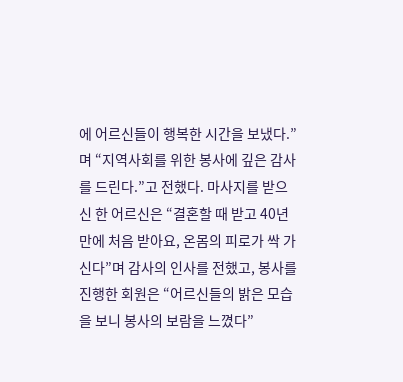에 어르신들이 행복한 시간을 보냈다.”며 “지역사회를 위한 봉사에 깊은 감사를 드린다.”고 전했다. 마사지를 받으신 한 어르신은 “결혼할 때 받고 40년 만에 처음 받아요, 온몸의 피로가 싹 가신다”며 감사의 인사를 전했고, 봉사를 진행한 회원은 “어르신들의 밝은 모습을 보니 봉사의 보람을 느꼈다”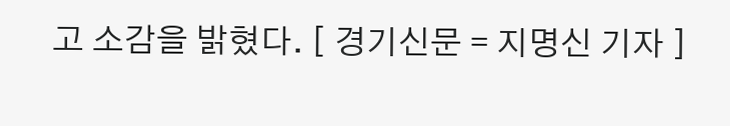고 소감을 밝혔다. [ 경기신문 = 지명신 기자 ]